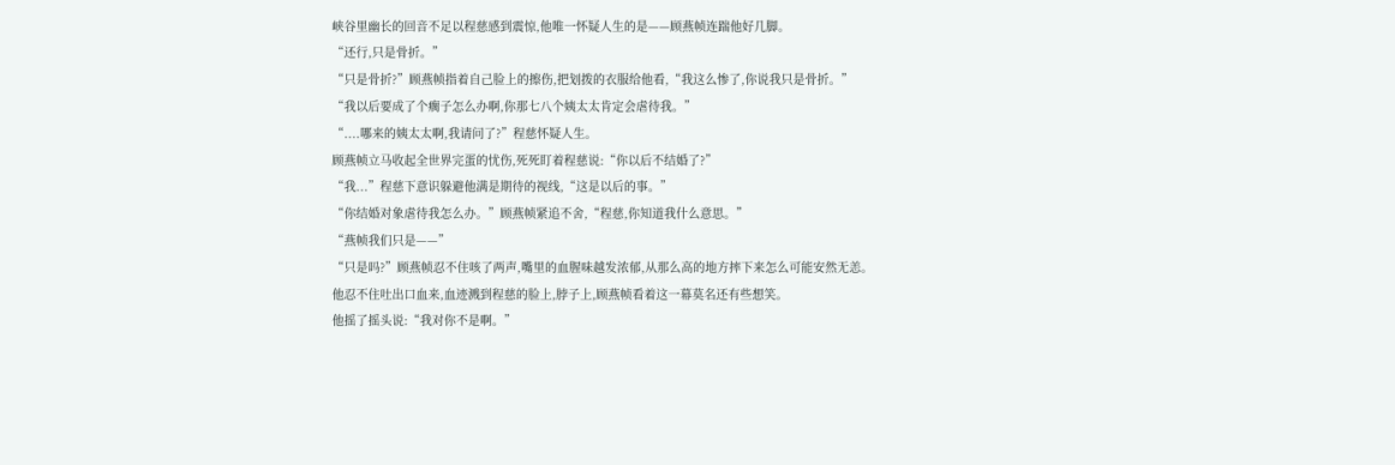峡谷里幽长的回音不足以程慈感到震惊,他唯一怀疑人生的是——顾燕帧连踹他好几脚。
“还行,只是骨折。”
“只是骨折?”顾燕帧指着自己脸上的擦伤,把划拨的衣服给他看,“我这么惨了,你说我只是骨折。”
“我以后要成了个瘸子怎么办啊,你那七八个姨太太肯定会虐待我。”
“....哪来的姨太太啊,我请问了?”程慈怀疑人生。
顾燕帧立马收起全世界完蛋的忧伤,死死盯着程慈说:“你以后不结婚了?”
“我...”程慈下意识躲避他满是期待的视线,“这是以后的事。”
“你结婚对象虐待我怎么办。”顾燕帧紧追不舍,“程慈,你知道我什么意思。”
“燕帧我们只是——”
“只是吗?”顾燕帧忍不住咳了两声,嘴里的血腥味越发浓郁,从那么高的地方摔下来怎么可能安然无恙。
他忍不住吐出口血来,血迹溅到程慈的脸上,脖子上,顾燕帧看着这一幕莫名还有些想笑。
他摇了摇头说:“我对你不是啊。”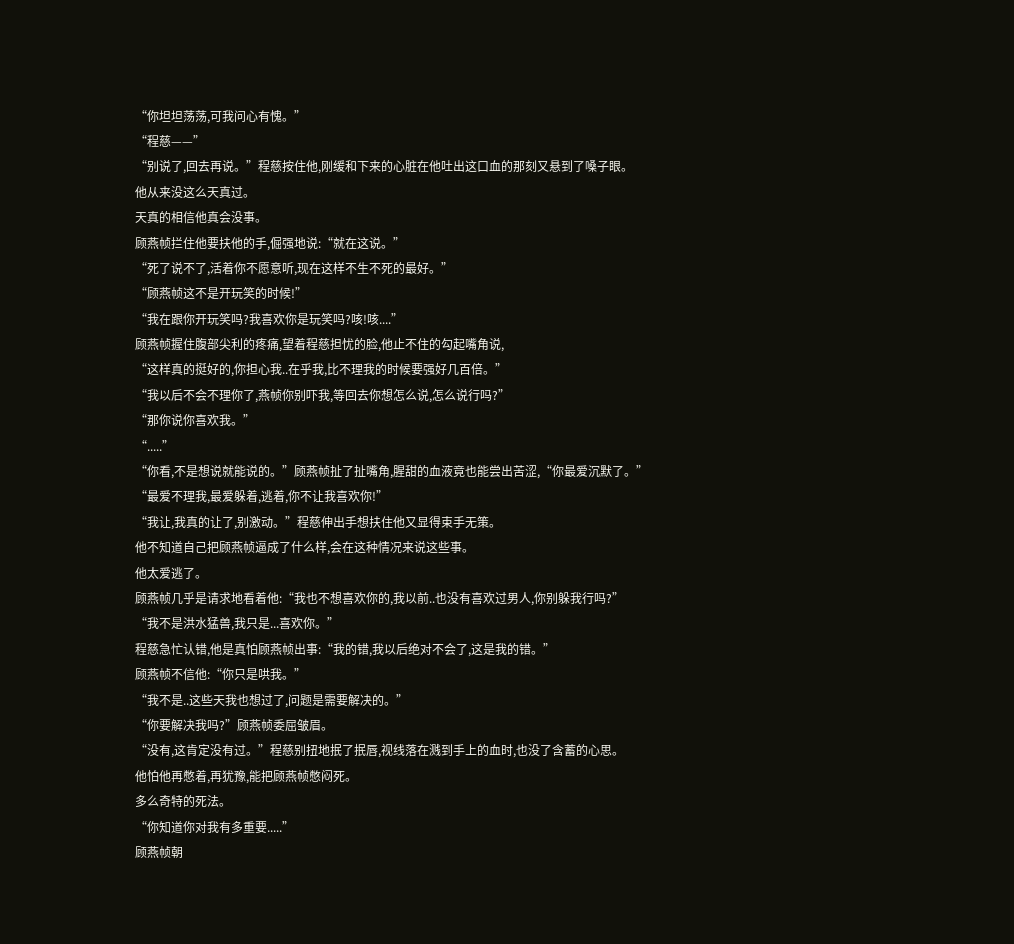“你坦坦荡荡,可我问心有愧。”
“程慈——”
“别说了,回去再说。”程慈按住他,刚缓和下来的心脏在他吐出这口血的那刻又悬到了嗓子眼。
他从来没这么天真过。
天真的相信他真会没事。
顾燕帧拦住他要扶他的手,倔强地说:“就在这说。”
“死了说不了,活着你不愿意听,现在这样不生不死的最好。”
“顾燕帧这不是开玩笑的时候!”
“我在跟你开玩笑吗?我喜欢你是玩笑吗?咳!咳....”
顾燕帧握住腹部尖利的疼痛,望着程慈担忧的脸,他止不住的勾起嘴角说,
“这样真的挺好的,你担心我..在乎我,比不理我的时候要强好几百倍。”
“我以后不会不理你了,燕帧你别吓我,等回去你想怎么说,怎么说行吗?”
“那你说你喜欢我。”
“.....”
“你看,不是想说就能说的。”顾燕帧扯了扯嘴角,腥甜的血液竟也能尝出苦涩,“你最爱沉默了。”
“最爱不理我,最爱躲着,逃着,你不让我喜欢你!”
“我让,我真的让了,别激动。”程慈伸出手想扶住他又显得束手无策。
他不知道自己把顾燕帧逼成了什么样,会在这种情况来说这些事。
他太爱逃了。
顾燕帧几乎是请求地看着他:“我也不想喜欢你的,我以前..也没有喜欢过男人,你别躲我行吗?”
“我不是洪水猛兽,我只是...喜欢你。”
程慈急忙认错,他是真怕顾燕帧出事:“我的错,我以后绝对不会了,这是我的错。”
顾燕帧不信他:“你只是哄我。”
“我不是..这些天我也想过了,问题是需要解决的。”
“你要解决我吗?”顾燕帧委屈皱眉。
“没有,这肯定没有过。”程慈别扭地抿了抿唇,视线落在溅到手上的血时,也没了含蓄的心思。
他怕他再憋着,再犹豫,能把顾燕帧憋闷死。
多么奇特的死法。
“你知道你对我有多重要.....”
顾燕帧朝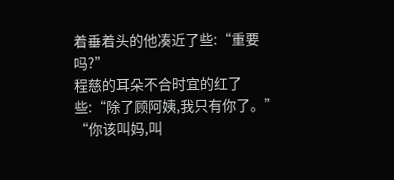着垂着头的他凑近了些:“重要吗?”
程慈的耳朵不合时宜的红了些:“除了顾阿姨,我只有你了。”
“你该叫妈,叫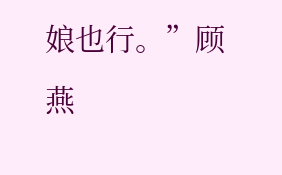娘也行。”顾燕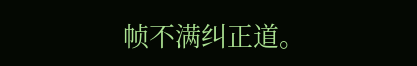帧不满纠正道。